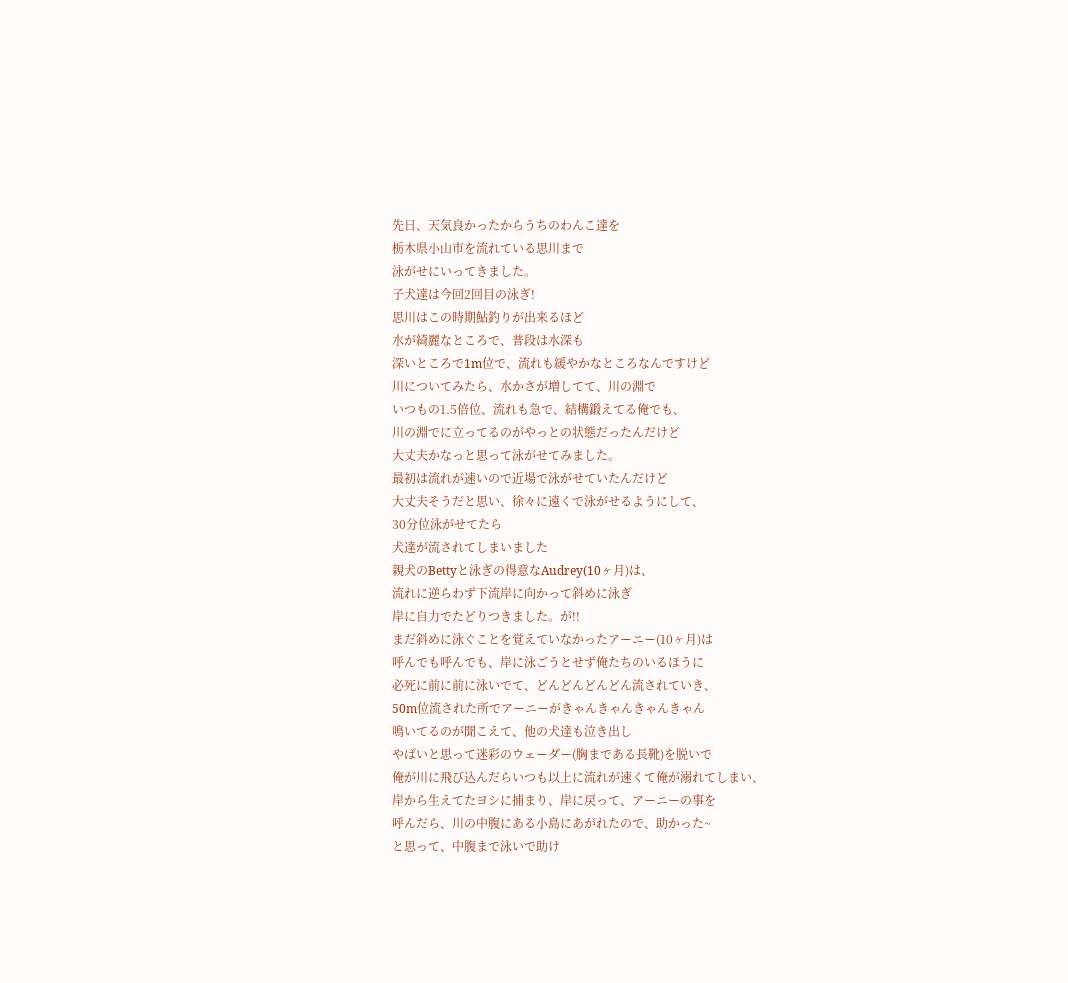先日、天気良かったからうちのわんこ達を
栃木県小山市を流れている思川まで
泳がせにいってきました。
子犬達は今回2回目の泳ぎ!
思川はこの時期鮎釣りが出来るほど
水が綺麗なところで、普段は水深も
深いところで1m位で、流れも緩やかなところなんですけど
川についてみたら、水かさが増してて、川の淵で
いつもの1.5倍位、流れも急で、結構鍛えてる俺でも、
川の淵でに立ってるのがやっとの状態だったんだけど
大丈夫かなっと思って泳がせてみました。
最初は流れが速いので近場で泳がせていたんだけど
大丈夫そうだと思い、徐々に遠くで泳がせるようにして、
30分位泳がせてたら
犬達が流されてしまいました
親犬のBettyと泳ぎの得意なAudrey(10ヶ月)は、
流れに逆らわず下流岸に向かって斜めに泳ぎ
岸に自力でたどりつきました。が!!
まだ斜めに泳ぐことを覚えていなかったアーニー(10ヶ月)は
呼んでも呼んでも、岸に泳ごうとせず俺たちのいるほうに
必死に前に前に泳いでて、どんどんどんどん流されていき、
50m位流された所でアーニーがきゃんきゃんきゃんきゃん
鳴いてるのが聞こえて、他の犬達も泣き出し
やばいと思って迷彩のウェーダー(胸まである長靴)を脱いで
俺が川に飛び込んだらいつも以上に流れが速くて俺が溺れてしまい、
岸から生えてたヨシに捕まり、岸に戻って、アーニーの事を
呼んだら、川の中腹にある小島にあがれたので、助かった~
と思って、中腹まで泳いで助け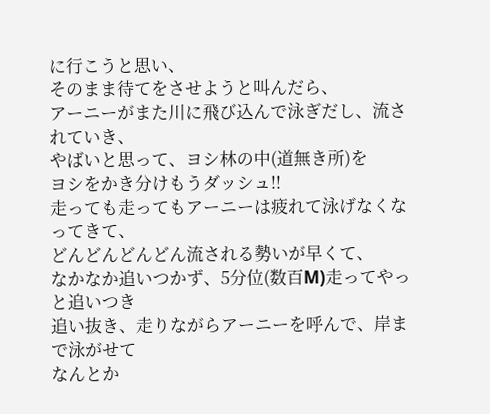に行こうと思い、
そのまま待てをさせようと叫んだら、
アーニーがまた川に飛び込んで泳ぎだし、流されていき、
やばいと思って、ヨシ林の中(道無き所)を
ヨシをかき分けもうダッシュ!!
走っても走ってもアーニーは疲れて泳げなくなってきて、
どんどんどんどん流される勢いが早くて、
なかなか追いつかず、5分位(数百M)走ってやっと追いつき
追い抜き、走りながらアーニーを呼んで、岸まで泳がせて
なんとか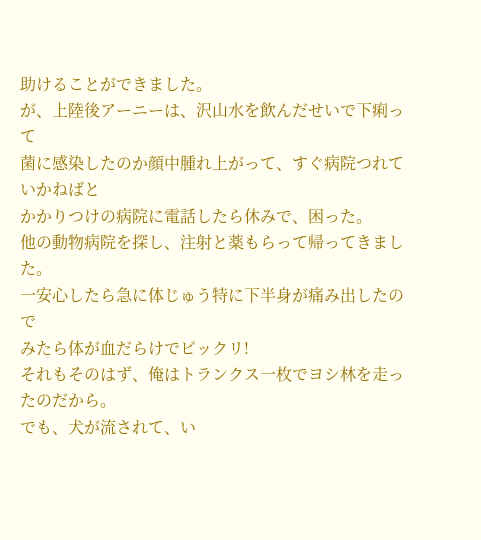助けることができました。
が、上陸後アーニーは、沢山水を飲んだせいで下痢って
菌に感染したのか顔中腫れ上がって、すぐ病院つれていかねばと
かかりつけの病院に電話したら休みで、困った。
他の動物病院を探し、注射と薬もらって帰ってきました。
一安心したら急に体じゅう特に下半身が痛み出したので
みたら体が血だらけでビックリ!
それもそのはず、俺はトランクス一枚でヨシ林を走ったのだから。
でも、犬が流されて、い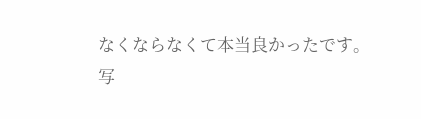なくならなくて本当良かったです。
写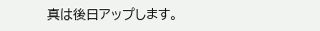真は後日アップします。